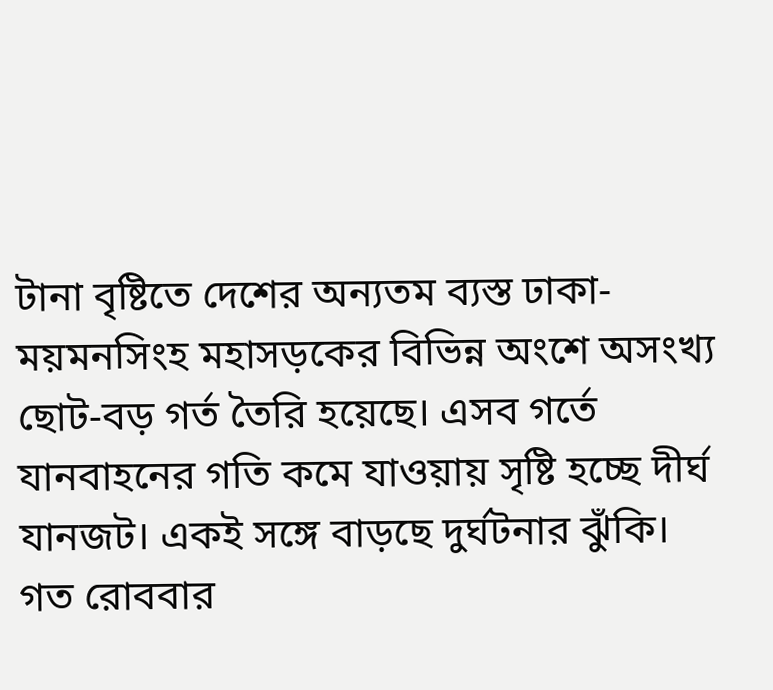টানা বৃষ্টিতে দেশের অন্যতম ব্যস্ত ঢাকা-ময়মনসিংহ মহাসড়কের বিভিন্ন অংশে অসংখ্য ছোট-বড় গর্ত তৈরি হয়েছে। এসব গর্তে যানবাহনের গতি কমে যাওয়ায় সৃষ্টি হচ্ছে দীর্ঘ যানজট। একই সঙ্গে বাড়ছে দুর্ঘটনার ঝুঁকি।
গত রোববার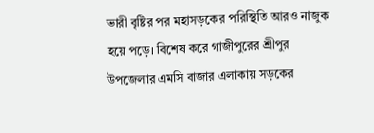ভারী বৃষ্টির পর মহাসড়কের পরিস্থিতি আরও নাজুক হয়ে পড়ে। বিশেষ করে গাজীপুরের শ্রীপুর উপজেলার এমসি বাজার এলাকায় সড়কের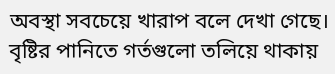অবস্থা সবচেয়ে খারাপ বলে দেখা গেছে। বৃষ্টির পানিতে গর্তগুলো তলিয়ে থাকায়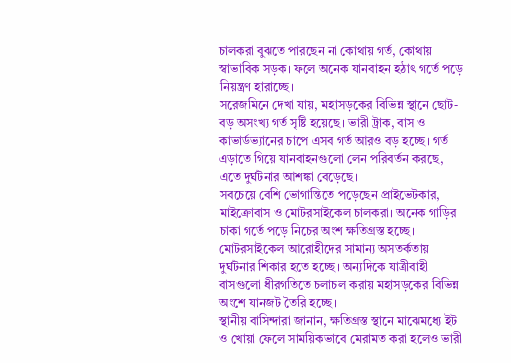চালকরা বুঝতে পারছেন না কোথায় গর্ত, কোথায় স্বাভাবিক সড়ক। ফলে অনেক যানবাহন হঠাৎ গর্তে পড়ে নিয়ন্ত্রণ হারাচ্ছে।
সরেজমিনে দেখা যায়, মহাসড়কের বিভিন্ন স্থানে ছোট-বড় অসংখ্য গর্ত সৃষ্টি হয়েছে। ভারী ট্রাক, বাস ও কাভার্ডভ্যানের চাপে এসব গর্ত আরও বড় হচ্ছে। গর্ত এড়াতে গিয়ে যানবাহনগুলো লেন পরিবর্তন করছে, এতে দুর্ঘটনার আশঙ্কা বেড়েছে।
সবচেয়ে বেশি ভোগান্তিতে পড়েছেন প্রাইভেটকার, মাইক্রোবাস ও মোটরসাইকেল চালকরা। অনেক গাড়ির চাকা গর্তে পড়ে নিচের অংশ ক্ষতিগ্রস্ত হচ্ছে। মোটরসাইকেল আরোহীদের সামান্য অসতর্কতায় দুর্ঘটনার শিকার হতে হচ্ছে। অন্যদিকে যাত্রীবাহী বাসগুলো ধীরগতিতে চলাচল করায় মহাসড়কের বিভিন্ন অংশে যানজট তৈরি হচ্ছে।
স্থানীয় বাসিন্দারা জানান, ক্ষতিগ্রস্ত স্থানে মাঝেমধ্যে ইট ও খোয়া ফেলে সাময়িকভাবে মেরামত করা হলেও ভারী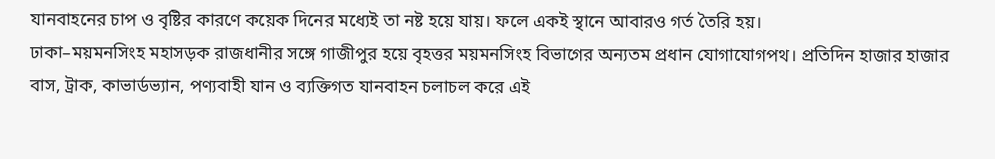যানবাহনের চাপ ও বৃষ্টির কারণে কয়েক দিনের মধ্যেই তা নষ্ট হয়ে যায়। ফলে একই স্থানে আবারও গর্ত তৈরি হয়।
ঢাকা–ময়মনসিংহ মহাসড়ক রাজধানীর সঙ্গে গাজীপুর হয়ে বৃহত্তর ময়মনসিংহ বিভাগের অন্যতম প্রধান যোগাযোগপথ। প্রতিদিন হাজার হাজার বাস, ট্রাক, কাভার্ডভ্যান, পণ্যবাহী যান ও ব্যক্তিগত যানবাহন চলাচল করে এই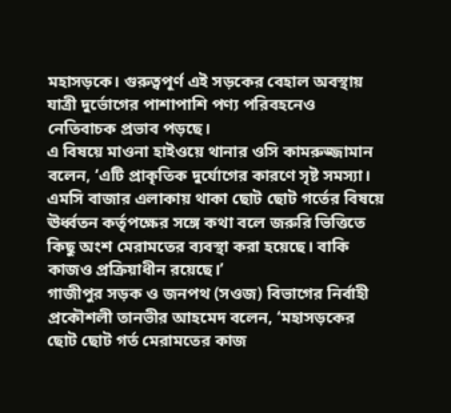মহাসড়কে। গুরুত্বপূর্ণ এই সড়কের বেহাল অবস্থায় যাত্রী দুর্ভোগের পাশাপাশি পণ্য পরিবহনেও নেতিবাচক প্রভাব পড়ছে।
এ বিষয়ে মাওনা হাইওয়ে থানার ওসি কামরুজ্জামান বলেন, ‘এটি প্রাকৃতিক দুর্যোগের কারণে সৃষ্ট সমস্যা। এমসি বাজার এলাকায় থাকা ছোট ছোট গর্তের বিষয়ে ঊর্ধ্বতন কর্তৃপক্ষের সঙ্গে কথা বলে জরুরি ভিত্তিতে কিছু অংশ মেরামতের ব্যবস্থা করা হয়েছে। বাকি কাজও প্রক্রিয়াধীন রয়েছে।’
গাজীপুর সড়ক ও জনপথ (সওজ) বিভাগের নির্বাহী প্রকৌশলী তানভীর আহমেদ বলেন, ‘মহাসড়কের ছোট ছোট গর্ত মেরামতের কাজ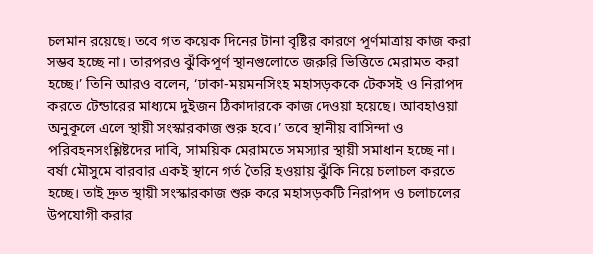চলমান রয়েছে। তবে গত কয়েক দিনের টানা বৃষ্টির কারণে পূর্ণমাত্রায় কাজ করা সম্ভব হচ্ছে না। তারপরও ঝুঁকিপূর্ণ স্থানগুলোতে জরুরি ভিত্তিতে মেরামত করা হচ্ছে।’ তিনি আরও বলেন, ‘ঢাকা-ময়মনসিংহ মহাসড়ককে টেকসই ও নিরাপদ করতে টেন্ডারের মাধ্যমে দুইজন ঠিকাদারকে কাজ দেওয়া হয়েছে। আবহাওয়া অনুকূলে এলে স্থায়ী সংস্কারকাজ শুরু হবে।’ তবে স্থানীয় বাসিন্দা ও পরিবহনসংশ্লিষ্টদের দাবি, সাময়িক মেরামতে সমস্যার স্থায়ী সমাধান হচ্ছে না। বর্ষা মৌসুমে বারবার একই স্থানে গর্ত তৈরি হওয়ায় ঝুঁকি নিয়ে চলাচল করতে হচ্ছে। তাই দ্রুত স্থায়ী সংস্কারকাজ শুরু করে মহাসড়কটি নিরাপদ ও চলাচলের উপযোগী করার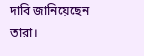দাবি জানিয়েছেন তারা।